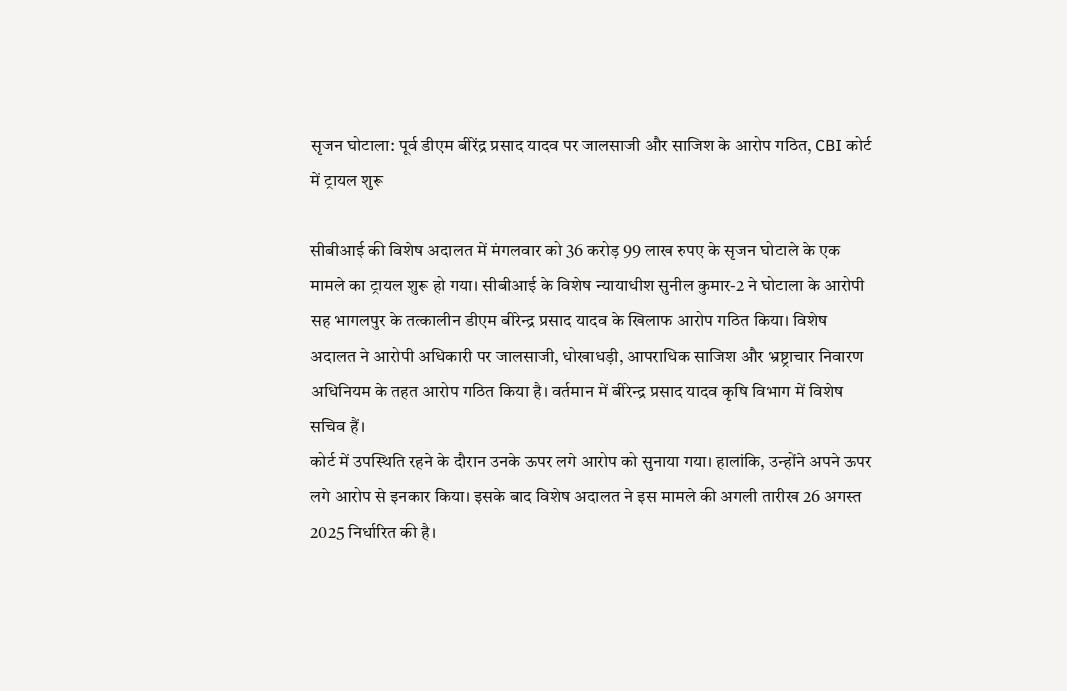सृजन घोटाला: पूर्व डीएम बीरेंद्र प्रसाद यादव पर जालसाजी और साजिश के आरोप गठित, CBI कोर्ट में ट्रायल शुरू

सीबीआई की विशेष अदालत में मंगलवार को 36 करोड़ 99 लाख रुपए के सृजन घोटाले के एक मामले का ट्रायल शुरू हो गया। सीबीआई के विशेष न्यायाधीश सुनील कुमार-2 ने घोटाला के आरोपी सह भागलपुर के तत्कालीन डीएम बीरेन्द्र प्रसाद यादव के खिलाफ आरोप गठित किया। विशेष अदालत ने आरोपी अधिकारी पर जालसाजी, धोखाधड़ी, आपराधिक साजिश और भ्रष्ट्राचार निवारण अधिनियम के तहत आरोप गठित किया है। वर्तमान में बीरेन्द्र प्रसाद यादव कृषि विभाग में विशेष सचिव हैं।
कोर्ट में उपस्थिति रहने के दौरान उनके ऊपर लगे आरोप को सुनाया गया। हालांकि, उन्होंने अपने ऊपर लगे आरोप से इनकार किया। इसके बाद विशेष अदालत ने इस मामले की अगली तारीख 26 अगस्त 2025 निर्धारित की है।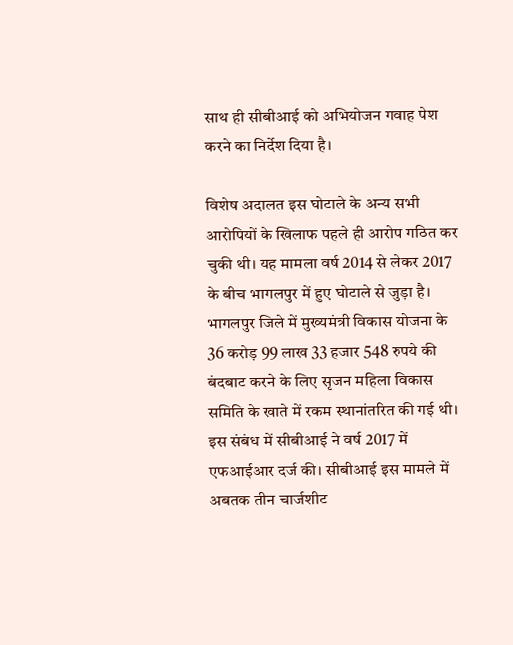साथ ही सीबीआई को अभियोजन गवाह पेश करने का निर्देश दिया है।

विशेष अदालत इस घोटाले के अन्य सभी आरोपियों के खिलाफ पहले ही आरोप गठित कर चुकी थी। यह मामला वर्ष 2014 से लेकर 2017 के बीच भागलपुर में हुए घोटाले से जुड़ा है। भागलपुर जिले में मुख्यमंत्री विकास योजना के 36 करोड़ 99 लाख 33 हजार 548 रुपये की बंदबाट करने के लिए सृजन महिला विकास समिति के खाते में रकम स्थानांतरित की गई थी। इस संबंध में सीबीआई ने वर्ष 2017 में एफआईआर दर्ज की। सीबीआई इस मामले में अबतक तीन चार्जशीट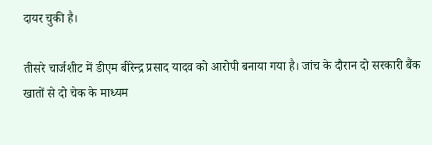दायर चुकी है।

तीसरे चार्जशीट में डीएम बीरेन्द्र प्रसाद यादव को आरोपी बनाया गया है। जांच के दौरान दो सरकारी बैंक खातों से दो चेक के माध्यम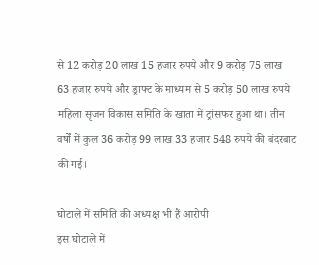से 12 करोड़ 20 लाख 15 हजार रुपये और 9 करोड़ 75 लाख 63 हजार रुपये और ड्राफ्ट के माध्यम से 5 करोड़ 50 लाख रुपये महिला सृजन विकास समिति के खाता में ट्रांसफर हुआ था। तीन वर्षों में कुल 36 करोड़ 99 लाख 33 हजार 548 रुपये की बंदरबाट की गई।

घोटाले में समिति की अध्यक्ष भी हैं आरोपी
इस घोटाले में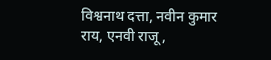विश्वनाथ दत्ता, नवीन कुमार राय, एनवी राजू,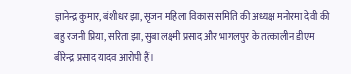ज्ञानेन्द्र कुमार, बंशीधर झा, सृजन महिला विकास समिति की अध्यक्ष मनोरमा देवी की बहु रजनी प्रिया, सरिता झा, सुबा लक्ष्मी प्रसाद और भागलपुर के तत्कालीन डीएम बीरेन्द्र प्रसाद यादव आरोपी हैं।